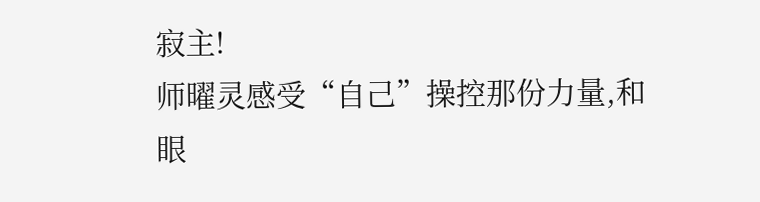寂主!
师曜灵感受“自己”操控那份力量,和眼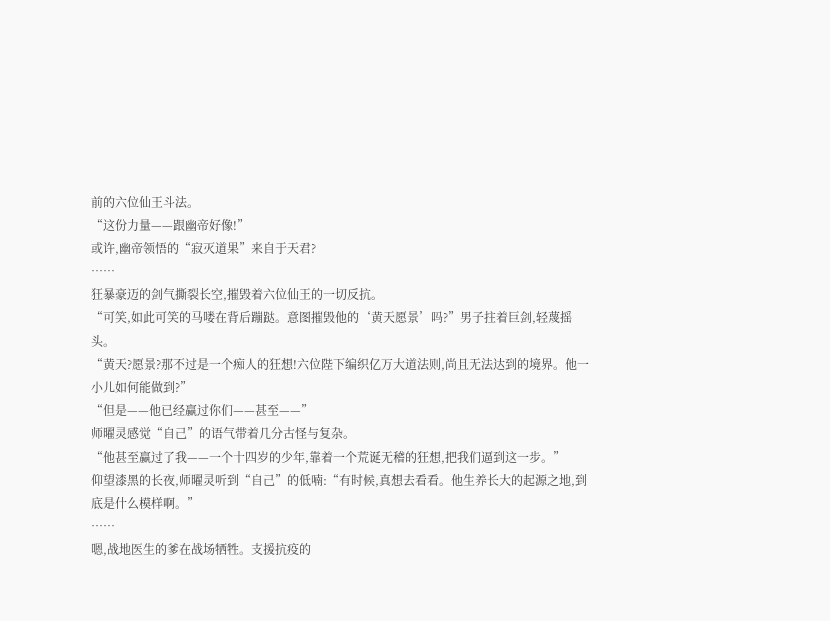前的六位仙王斗法。
“这份力量——跟幽帝好像!”
或许,幽帝领悟的“寂灭道果”来自于天君?
……
狂暴豪迈的剑气撕裂长空,摧毁着六位仙王的一切反抗。
“可笑,如此可笑的马喽在背后蹦跶。意图摧毁他的‘黄天愿景’吗?”男子拄着巨剑,轻蔑摇头。
“黄天?愿景?那不过是一个痴人的狂想!六位陛下编织亿万大道法则,尚且无法达到的境界。他一小儿如何能做到?”
“但是——他已经赢过你们——甚至——”
师曜灵感觉“自己”的语气带着几分古怪与复杂。
“他甚至赢过了我——一个十四岁的少年,靠着一个荒诞无稽的狂想,把我们逼到这一步。”
仰望漆黑的长夜,师曜灵听到“自己”的低喃:“有时候,真想去看看。他生养长大的起源之地,到底是什么模样啊。”
……
嗯,战地医生的爹在战场牺牲。支援抗疫的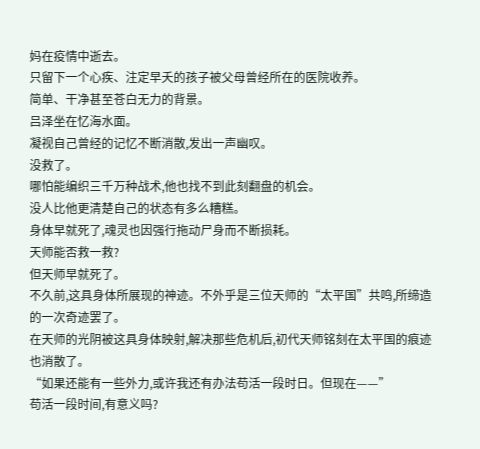妈在疫情中逝去。
只留下一个心疾、注定早夭的孩子被父母曾经所在的医院收养。
简单、干净甚至苍白无力的背景。
吕泽坐在忆海水面。
凝视自己曾经的记忆不断消散,发出一声幽叹。
没救了。
哪怕能编织三千万种战术,他也找不到此刻翻盘的机会。
没人比他更清楚自己的状态有多么糟糕。
身体早就死了,魂灵也因强行拖动尸身而不断损耗。
天师能否救一救?
但天师早就死了。
不久前,这具身体所展现的神迹。不外乎是三位天师的“太平国”共鸣,所缔造的一次奇迹罢了。
在天师的光阴被这具身体映射,解决那些危机后,初代天师铭刻在太平国的痕迹也消散了。
“如果还能有一些外力,或许我还有办法苟活一段时日。但现在——”
苟活一段时间,有意义吗?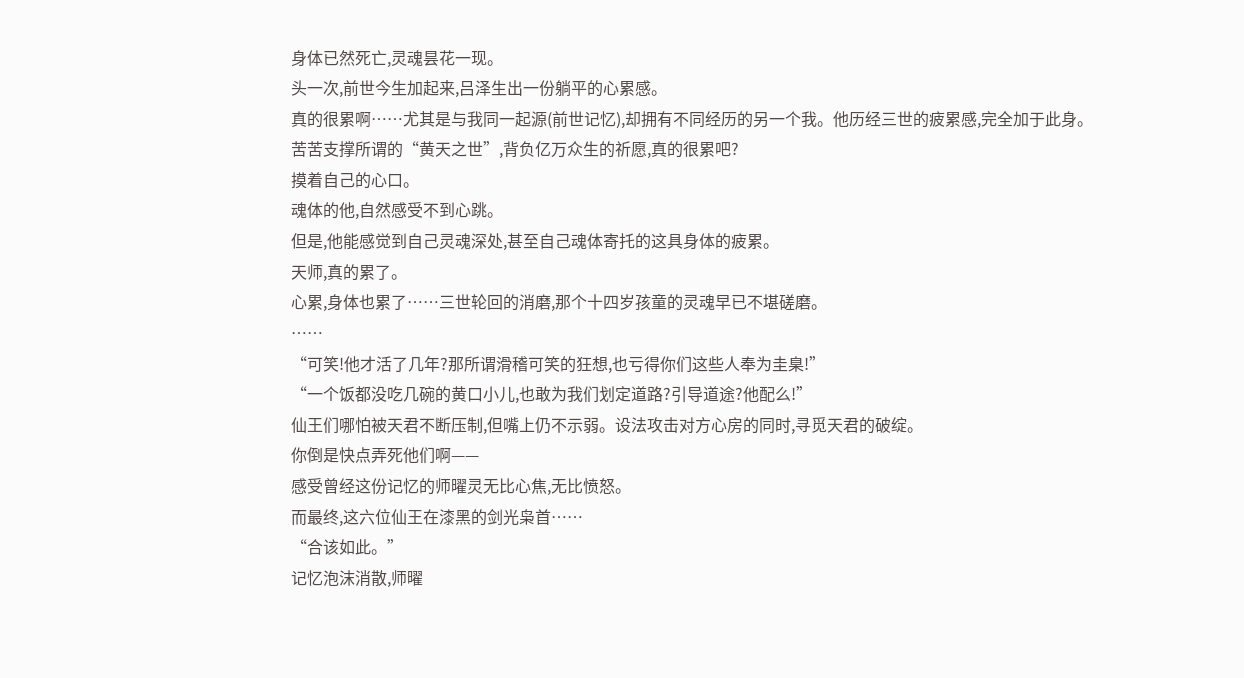身体已然死亡,灵魂昙花一现。
头一次,前世今生加起来,吕泽生出一份躺平的心累感。
真的很累啊……尤其是与我同一起源(前世记忆),却拥有不同经历的另一个我。他历经三世的疲累感,完全加于此身。
苦苦支撑所谓的“黄天之世”,背负亿万众生的祈愿,真的很累吧?
摸着自己的心口。
魂体的他,自然感受不到心跳。
但是,他能感觉到自己灵魂深处,甚至自己魂体寄托的这具身体的疲累。
天师,真的累了。
心累,身体也累了……三世轮回的消磨,那个十四岁孩童的灵魂早已不堪磋磨。
……
“可笑!他才活了几年?那所谓滑稽可笑的狂想,也亏得你们这些人奉为圭臬!”
“一个饭都没吃几碗的黄口小儿,也敢为我们划定道路?引导道途?他配么!”
仙王们哪怕被天君不断压制,但嘴上仍不示弱。设法攻击对方心房的同时,寻觅天君的破绽。
你倒是快点弄死他们啊——
感受曾经这份记忆的师曜灵无比心焦,无比愤怒。
而最终,这六位仙王在漆黑的剑光枭首……
“合该如此。”
记忆泡沫消散,师曜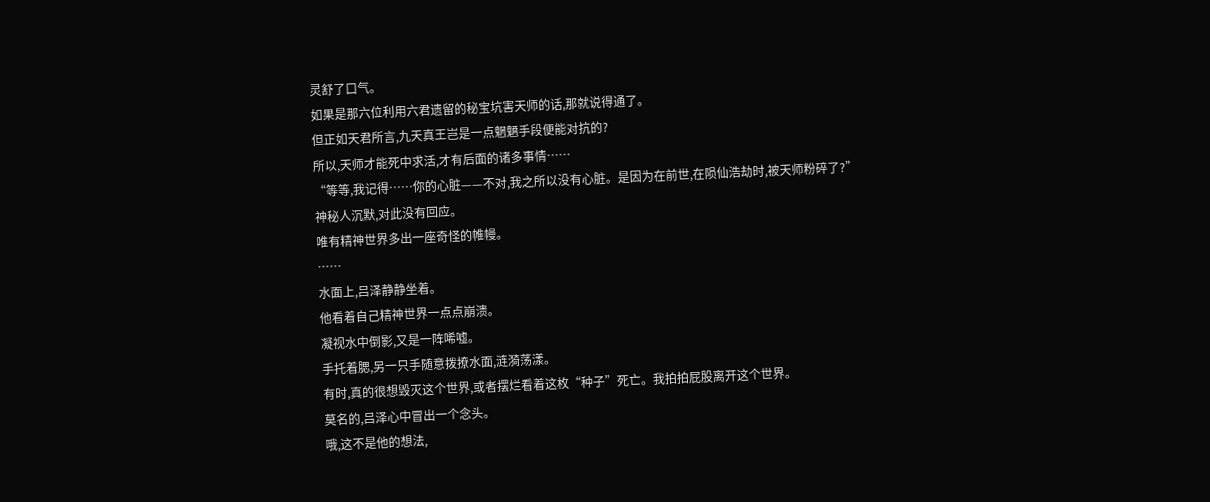灵舒了口气。
如果是那六位利用六君遗留的秘宝坑害天师的话,那就说得通了。
但正如天君所言,九天真王岂是一点魍魉手段便能对抗的?
所以,天师才能死中求活,才有后面的诸多事情……
“等等,我记得……你的心脏——不对,我之所以没有心脏。是因为在前世,在陨仙浩劫时,被天师粉碎了?”
神秘人沉默,对此没有回应。
唯有精神世界多出一座奇怪的帷幔。
……
水面上,吕泽静静坐着。
他看着自己精神世界一点点崩溃。
凝视水中倒影,又是一阵唏嘘。
手托着腮,另一只手随意拨撩水面,涟漪荡漾。
有时,真的很想毁灭这个世界,或者摆烂看着这枚“种子”死亡。我拍拍屁股离开这个世界。
莫名的,吕泽心中冒出一个念头。
哦,这不是他的想法,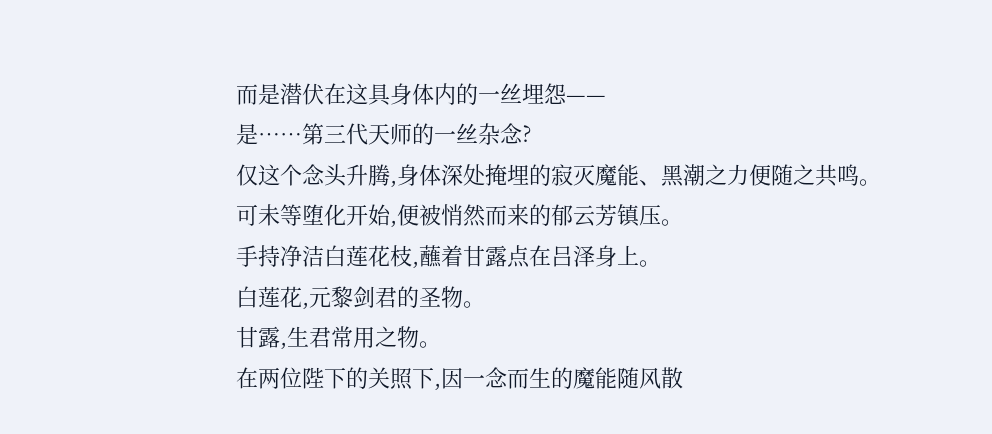而是潜伏在这具身体内的一丝埋怨——
是……第三代天师的一丝杂念?
仅这个念头升腾,身体深处掩埋的寂灭魔能、黑潮之力便随之共鸣。
可未等堕化开始,便被悄然而来的郁云芳镇压。
手持净洁白莲花枝,蘸着甘露点在吕泽身上。
白莲花,元黎剑君的圣物。
甘露,生君常用之物。
在两位陛下的关照下,因一念而生的魔能随风散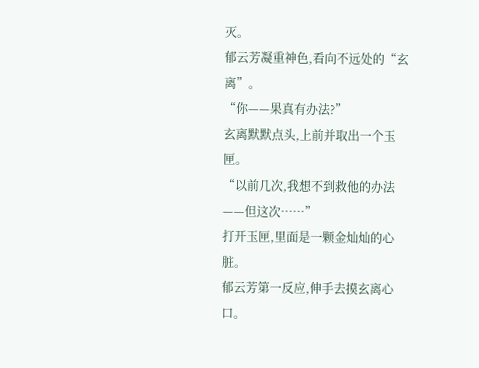灭。
郁云芳凝重神色,看向不远处的“玄离”。
“你——果真有办法?”
玄离默默点头,上前并取出一个玉匣。
“以前几次,我想不到救他的办法——但这次……”
打开玉匣,里面是一颗金灿灿的心脏。
郁云芳第一反应,伸手去摸玄离心口。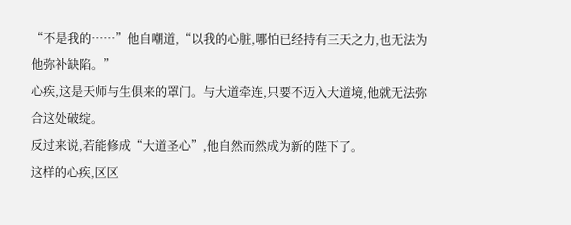“不是我的……”他自嘲道,“以我的心脏,哪怕已经持有三天之力,也无法为他弥补缺陷。”
心疾,这是天师与生俱来的罩门。与大道牵连,只要不迈入大道境,他就无法弥合这处破绽。
反过来说,若能修成“大道圣心”,他自然而然成为新的陛下了。
这样的心疾,区区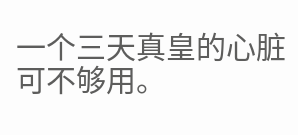一个三天真皇的心脏可不够用。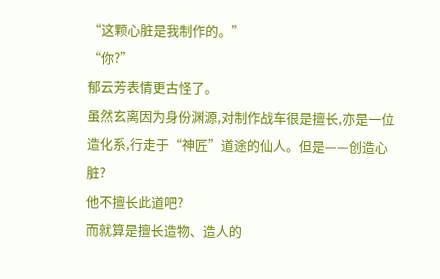“这颗心脏是我制作的。”
“你?”
郁云芳表情更古怪了。
虽然玄离因为身份渊源,对制作战车很是擅长,亦是一位造化系,行走于“神匠”道途的仙人。但是——创造心脏?
他不擅长此道吧?
而就算是擅长造物、造人的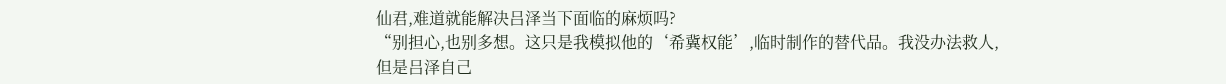仙君,难道就能解决吕泽当下面临的麻烦吗?
“别担心,也别多想。这只是我模拟他的‘希冀权能’,临时制作的替代品。我没办法救人,但是吕泽自己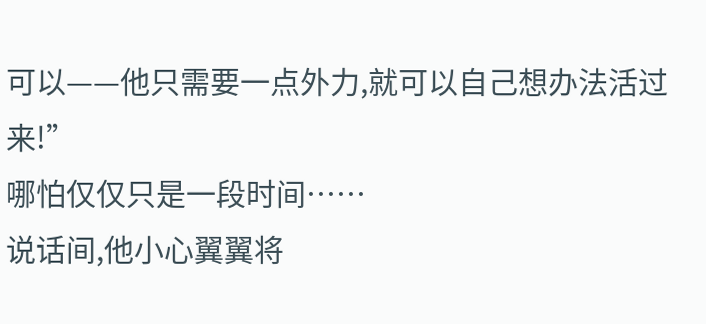可以——他只需要一点外力,就可以自己想办法活过来!”
哪怕仅仅只是一段时间……
说话间,他小心翼翼将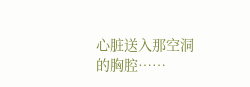心脏送入那空洞的胸腔……